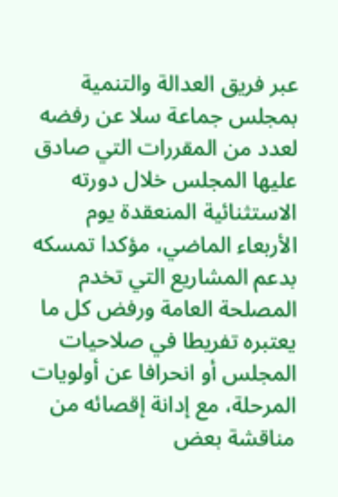عبر فريق العدالة والتنمية بمجلس جماعة سلا عن رفضه لعدد من المقررات التي صادق عليها المجلس خلال دورته الاستثنائية المنعقدة يوم الأربعاء الماضي، مؤكدا تمسكه بدعم المشاريع التي تخدم المصلحة العامة ورفض كل ما يعتبره تفريطا في صلاحيات المجلس أو انحرافا عن أولويات المرحلة، مع إدانة إقصائه من مناقشة بعض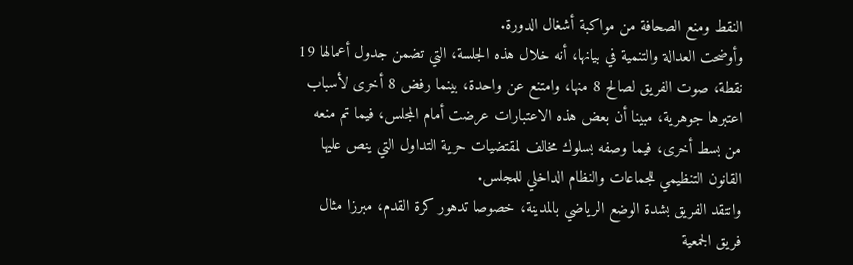النقط ومنع الصحافة من مواكبة أشغال الدورة.
وأوضحت العدالة والتنمية في بيانها، أنه خلال هذه الجلسة، التي تضمن جدول أعمالها 19 نقطة، صوت الفريق لصالح 8 منها، وامتنع عن واحدة، بينما رفض 8 أخرى لأسباب اعتبرها جوهرية، مبينا أن بعض هذه الاعتبارات عرضت أمام المجلس، فيما تم منعه من بسط أخرى، فيما وصفه بسلوك مخالف لمقتضيات حرية التداول التي ينص عليها القانون التنظيمي للجماعات والنظام الداخلي للمجلس.
وانتقد الفريق بشدة الوضع الرياضي بالمدينة، خصوصا تدهور كرة القدم، مبرزا مثال فريق الجمعية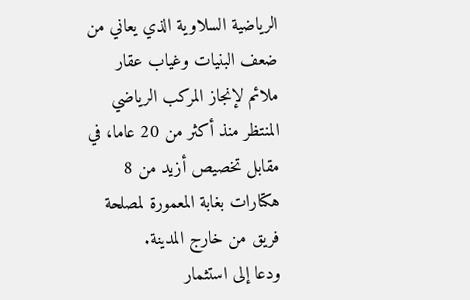الرياضية السلاوية الذي يعاني من ضعف البنيات وغياب عقار ملائم لإنجاز المركب الرياضي المنتظر منذ أكثر من 20 عاما، في مقابل تخصيص أزيد من 8 هكتارات بغابة المعمورة لمصلحة فريق من خارج المدينة.
ودعا إلى استثمار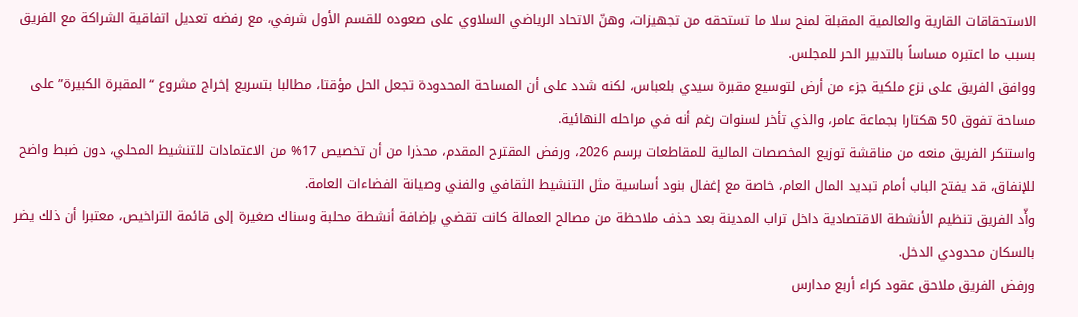الاستحقاقات القارية والعالمية المقبلة لمنح سلا ما تستحقه من تجهيزات، وهنّ الاتحاد الرياضي السلاوي على صعوده للقسم الأول شرفي، مع رفضه تعديل اتفاقية الشراكة مع الفريق بسبب ما اعتبره مساساً بالتدبير الحر للمجلس.
ووافق الفريق على نزع ملكية جزء من أرض لتوسيع مقبرة سيدي بلعباس، لكنه شدد على أن المساحة المحدودة تجعل الحل مؤقتا، مطالبا بتسريع إخراج مشروع “المقبرة الكبيرة” على مساحة تفوق 50 هكتارا بجماعة عامر، والذي تأخر لسنوات رغم أنه في مراحله النهائية.
واستنكر الفريق منعه من مناقشة توزيع المخصصات المالية للمقاطعات برسم 2026، ورفض المقترح المقدم، محذرا من أن تخصيص 17% من الاعتمادات للتنشيط المحلي، دون ضبط واضح للإنفاق، قد يفتح الباب أمام تبديد المال العام، خاصة مع إغفال بنود أساسية مثل التنشيط الثقافي والفني وصيانة الفضاءات العامة.
وأّد الفريق تنظيم الأنشطة الاقتصادية داخل تراب المدينة بعد حذف ملاحظة من مصالح العمالة كانت تقضي بإضافة أنشطة محلبة وسناك صغيرة إلى قائمة التراخيص، معتبرا أن ذلك يضر بالسكان محدودي الدخل.
ورفض الفريق ملاحق عقود كراء أربع مدارس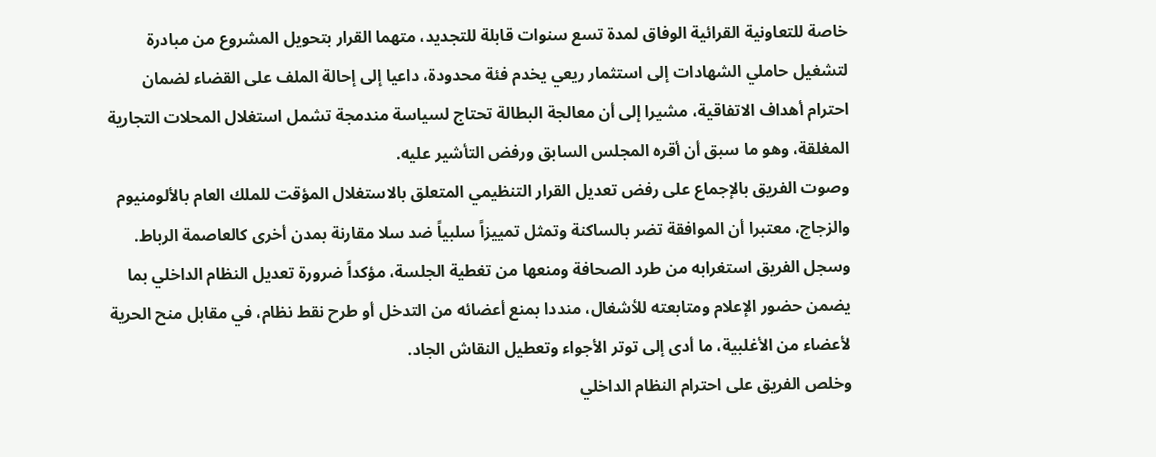خاصة للتعاونية القرائية الوفاق لمدة تسع سنوات قابلة للتجديد، متهما القرار بتحويل المشروع من مبادرة لتشغيل حاملي الشهادات إلى استثمار ريعي يخدم فئة محدودة، داعيا إلى إحالة الملف على القضاء لضمان احترام أهداف الاتفاقية، مشيرا إلى أن معالجة البطالة تحتاج لسياسة مندمجة تشمل استغلال المحلات التجارية المغلقة، وهو ما سبق أن أقره المجلس السابق ورفض التأشير عليه.
وصوت الفريق بالإجماع على رفض تعديل القرار التنظيمي المتعلق بالاستغلال المؤقت للملك العام بالألومنيوم والزجاج، معتبرا أن الموافقة تضر بالساكنة وتمثل تمييزاً سلبياً ضد سلا مقارنة بمدن أخرى كالعاصمة الرباط.
وسجل الفريق استغرابه من طرد الصحافة ومنعها من تغطية الجلسة، مؤكداً ضرورة تعديل النظام الداخلي بما يضمن حضور الإعلام ومتابعته للأشغال، منددا بمنع أعضائه من التدخل أو طرح نقط نظام، في مقابل منح الحرية لأعضاء من الأغلبية، ما أدى إلى توتر الأجواء وتعطيل النقاش الجاد.
وخلص الفريق على احترام النظام الداخلي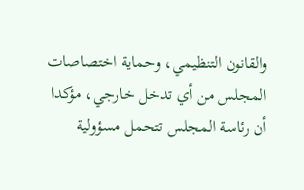والقانون التنظيمي، وحماية اختصاصات المجلس من أي تدخل خارجي، مؤكدا أن رئاسة المجلس تتحمل مسؤولية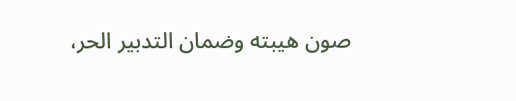صون هيبته وضمان التدبير الحر،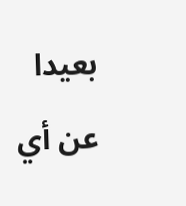بعيدا عن أي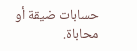حسابات ضيقة أو محاباة.